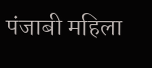पंजाबी महिला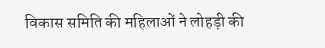विकास समिति की महिलाओं ने लोहड़ी की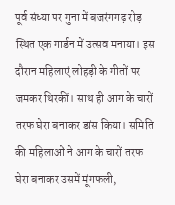पूर्व संध्या पर गुना में बजरंगगढ़ रोड़ स्थित एक गार्डन में उत्सव मनाया। इस दौरान महिलाएं लोहड़ी के गीतों पर जमकर थिरकीं। साथ ही आग के चारों तरफ घेरा बनाकर डांस किया। समिति की महिलाओं ने आग के चारों तरफ घेरा बनाकर उसमें मूंगफली,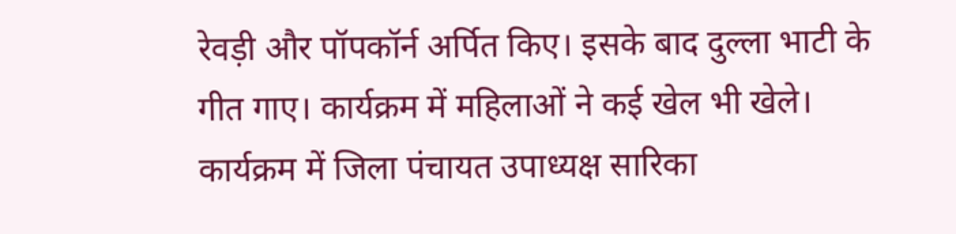रेवड़ी और पॉपकॉर्न अर्पित किए। इसके बाद दुल्ला भाटी के गीत गाए। कार्यक्रम में महिलाओं ने कई खेल भी खेले। कार्यक्रम में जिला पंचायत उपाध्यक्ष सारिका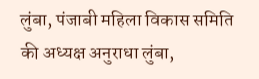लुंबा, पंजाबी महिला विकास समिति की अध्यक्ष अनुराधा लुंबा,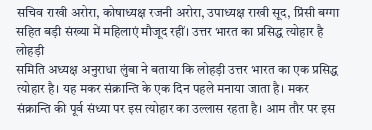सचिव राखी अरोरा, कोषाध्यक्ष रजनी अरोरा, उपाध्यक्ष राखी सूद, प्रिंसी बग्गा सहित बड़ी संख्या में महिलाएं मौजूद रहीं। उत्तर भारत का प्रसिद्ध त्योहार है लोहड़ी
समिति अध्यक्ष अनुराधा लुंबा ने बताया कि लोहड़ी उत्तर भारत का एक प्रसिद्ध त्योहार है। यह मकर संक्रान्ति के एक दिन पहले मनाया जाता है। मकर संक्रान्ति की पूर्व संध्या पर इस त्योहार का उल्लास रहता है। आम तौर पर इस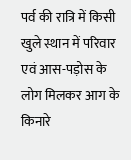पर्व की रात्रि में किसी खुले स्थान में परिवार एवं आस-पड़ोस के लोग मिलकर आग के किनारे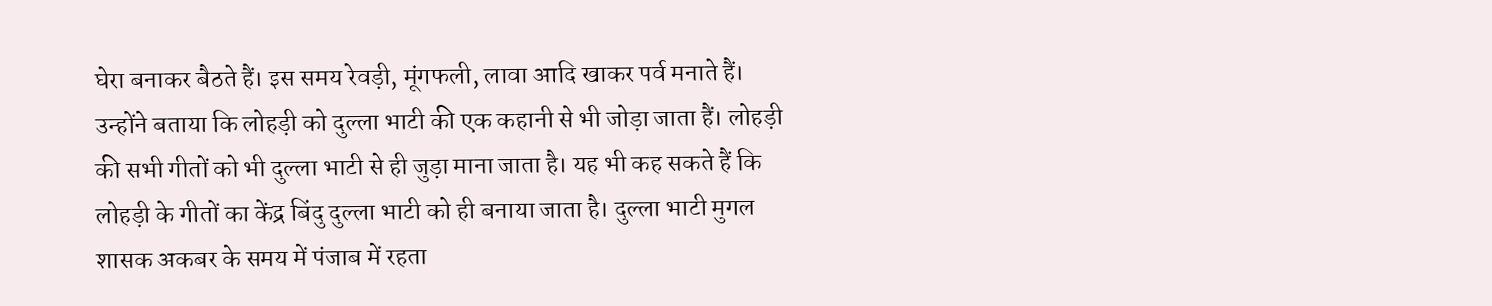घेरा बनाकर बैठते हैं। इस समय रेवड़ी, मूंगफली, लावा आदि खाकर पर्व मनाते हैं। उन्होंने बताया कि लोहड़ी को दुल्ला भाटी की एक कहानी से भी जोड़ा जाता हैं। लोहड़ी की सभी गीतों को भी दुल्ला भाटी से ही जुड़ा माना जाता है। यह भी कह सकते हैं कि लोहड़ी के गीतों का केंद्र बिंदु दुल्ला भाटी को ही बनाया जाता है। दुल्ला भाटी मुगल शासक अकबर के समय में पंजाब में रहता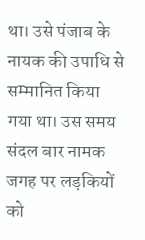था। उसे पंजाब के नायक की उपाधि से सम्मानित किया गया था। उस समय संदल बार नामक जगह पर लड़कियों को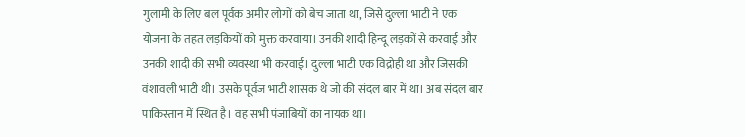गुलामी के लिए बल पूर्वक अमीर लोगों को बेच जाता था, जिसे दुल्ला भाटी ने एक योजना के तहत लड़कियों को मुक्त करवाया। उनकी शादी हिन्दू लड़कों से करवाई और उनकी शादी की सभी व्यवस्था भी करवाई। दुल्ला भाटी एक विद्रोही था और जिसकी वंशावली भाटी थी। उसके पूर्वज भाटी शासक थे जो की संदल बार में था। अब संदल बार पाकिस्तान में स्थित है। वह सभी पंजाबियों का नायक था।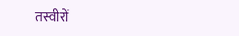तस्वीरों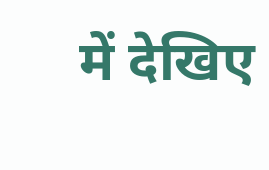में देखिए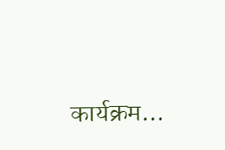कार्यक्रम…